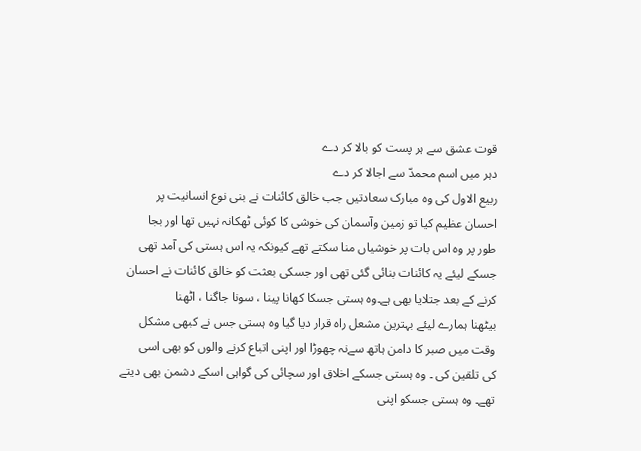قوت عشق سے ہر پست کو بالا کر دے
دہر میں اسم محمدّ سے اجالا کر دے
ربیع الاول کی وہ مبارک سعادتیں جب خالق کائنات نے بنی نوع انسانیت پر
احسان عظیم کیا تو زمین وآسمان کی خوشی کا کوئی ٹھکانہ نہیں تھا اور بجا
طور پر وہ اس بات پر خوشیاں منا سکتے تھے کیونکہ یہ اس ہستی کی آمد تھی
جسکے لیئے یہ کائنات بنائی گئی تھی اور جسکی بعثت کو خالق کائنات نے احسان
کرنے کے بعد جتلایا بھی ہے۔وہ ہستی جسکا کھانا پینا ، سونا جاگنا ، اٹھنا
بیٹھنا ہمارے لیئے بہترین مشعل راہ قرار دیا گیا وہ ہستی جس نے کبھی مشکل
وقت میں صبر کا دامن ہاتھ سےنہ چھوڑا اور اپنی اتباع کرنے والوں کو بھی اسی
کی تلقین کی ۔ وہ ہستی جسکے اخلاق اور سچائی کی گواہی اسکے دشمن بھی دیتے
تھے۔ وہ ہستی جسکو اپنی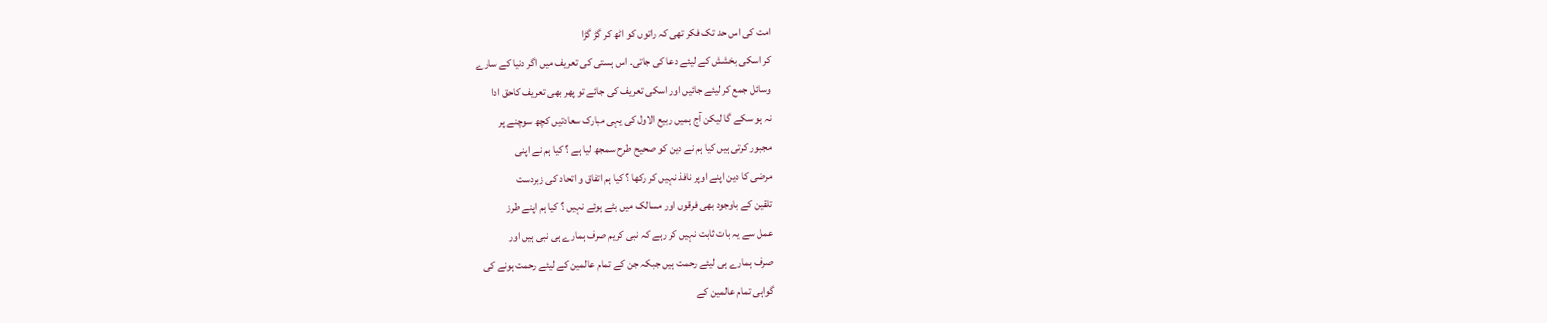امت کی اس حد تک فکر تھی کہ راتوں کو اٹھ کر گڑ گڑا
کر اسکی بخشش کے لیئے دعا کی جاتی۔ اس ہستی کی تعریف میں اگر دنیا کے سارے
وسائل جمع کر لیئے جائیں اور اسکی تعریف کی جائے تو پھر بھی تعریف کاحق ادا
نہ ہو سکے گا لیکن آج ہمیں ربیع الاول کی یہی مبارک سعادتیں کچھ سوچنے پر
مجبور کرتی ہیں کیا ہم نے دین کو صحیح طرح سمجھ لیا ہے ؟ کیا ہم نے اپنی
مرضی کا دین اپنے اوپر نافذ نہیں کر رکھا ؟ کیا ہم اتفاق و اتحاد کی زبردست
تلقین کے باوجود بھی فرقوں اور مسالک میں بٹے ہوئے نہیں ؟ کیا ہم اپنے طرز
عمل سے یہ بات ثابت نہیں کر رہے کہ نبی کریم صرف ہمارے ہی نبی ہیں اور
صرف ہمارے ہی لیئے رحمت ہیں جبکہ جن کے تمام عالمین کے لیئے رحمت ہونے کی
گواہی تمام عالمین کے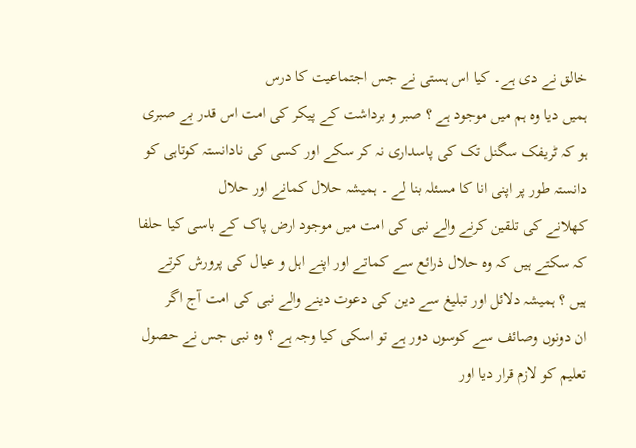خالق نے دی ہے۔ کیا اس ہستی نے جس اجتماعیت کا درس
ہمیں دیا وہ ہم میں موجود ہے ؟ صبر و برداشت کے پیکر کی امت اس قدر بے صبری
ہو کہ ٹریفک سگنل تک کی پاسداری نہ کر سکے اور کسی کی نادانستہ کوتاہی کو
دانستہ طور پر اپنی انا کا مسئلہ بنا لے ۔ ہمیشہ حلال کمانے اور حلال
کھلانے کی تلقین کرنے والے نبی کی امت میں موجود ارض پاک کے باسی کیا حلفا
کہ سکتے ہیں کہ وہ حلال ذرائع سے کماتے اور اپنے اہل و عیال کی پرورش کرتے
ہیں ؟ ہمیشہ دلائل اور تبلیغ سے دین کی دعوت دینے والے نبی کی امت آج اگر
ان دونوں وصائف سے کوسوں دور ہے تو اسکی کیا وجہ ہے ؟ وہ نبی جس نے حصول
تعلیم کو لازم قرار دیا اور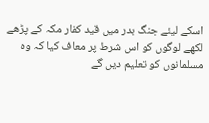اسکے لیئے جنگ بدر میں قید کفار مکہ کے پڑھے
لکھے لوگوں کو اس شرط پر معاف کیا کہ وہ مسلمانوں کو تعلیم دیں گے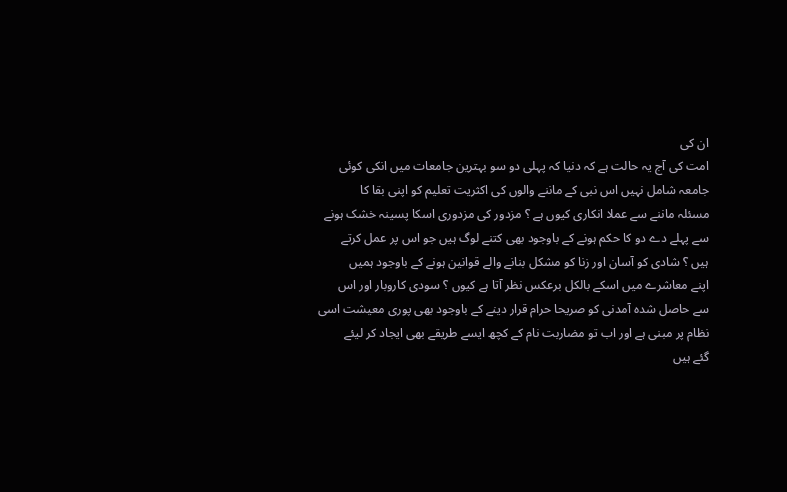ان کی
امت کی آج یہ حالت ہے کہ دنیا کہ پہلی دو سو بہترین جامعات میں انکی کوئی
جامعہ شامل نہیں اس نبی کے ماننے والوں کی اکثریت تعلیم کو اپنی بقا کا
مسئلہ ماننے سے عملا انکاری کیوں ہے ؟ مزدور کی مزدوری اسکا پسینہ خشک ہونے
سے پہلے دے دو کا حکم ہونے کے باوجود بھی کتنے لوگ ہیں جو اس پر عمل کرتے
ہیں ؟ شادی کو آسان اور زنا کو مشکل بنانے والے قوانین ہونے کے باوجود ہمیں
اپنے معاشرے میں اسکے بالکل برعکس نظر آتا ہے کیوں ؟ سودی کاروبار اور اس
سے حاصل شدہ آمدنی کو صریحا حرام قرار دینے کے باوجود بھی پوری معیشت اسی
نظام پر مبنی ہے اور اب تو مضاربت نام کے کچھ ایسے طریقے بھی ایجاد کر لیئے
گئے ہیں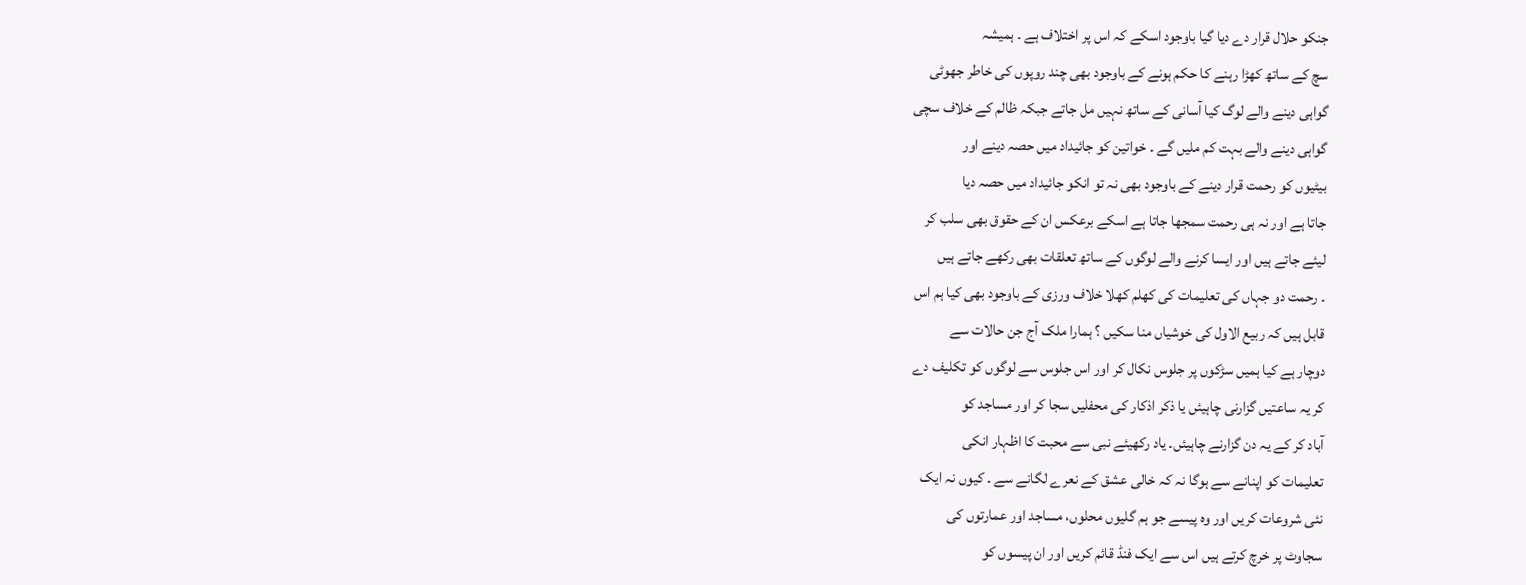جنکو حلال قرار دے دیا گیا باوجود اسکے کہ اس پر اختلاف ہے ۔ ہمیشہ
سچ کے ساتھ کھڑا رہنے کا حکم ہونے کے باوجود بھی چند روپوں کی خاطر جھوٹی
گواہی دینے والے لوگ کیا آسانی کے ساتھ نہیں مل جاتے جبکہ ظالم کے خلاف سچی
گواہی دینے والے بہت کم ملیں گے ۔ خواتین کو جائیداد میں حصہ دینے اور
بیٹیوں کو رحمت قرار دینے کے باوجود بھی نہ تو انکو جائیداد میں حصہ دیا
جاتا ہے اور نہ ہی رحمت سمجھا جاتا ہے اسکے برعکس ان کے حقوق بھی سلب کر
لیئے جاتے ہیں اور ایسا کرنے والے لوگوں کے ساتھ تعلقات بھی رکھے جاتے ہیں
۔ رحمت دو جہاں کی تعلیمات کی کھلم کھلا خلاف ورزی کے باوجود بھی کیا ہم اس
قابل ہیں کہ ربیع الاول کی خوشیاں منا سکیں ؟ ہمارا ملک آج جن حالات سے
دوچار ہے کیا ہمیں سڑکوں پر جلوس نکال کر اور اس جلوس سے لوگوں کو تکلیف دے
کر یہ ساعتیں گزارنی چاہیئں یا ذکر اذکار کی محفلیں سجا کر اور مساجد کو
آباد کر کے یہ دن گزارنے چاہیئں۔ یاد رکھیئے نبی سے محبت کا اظہار انکی
تعلیمات کو اپنانے سے ہوگا نہ کہ خالی عشق کے نعرے لگانے سے ۔ کیوں نہ ایک
نئی شروعات کریں اور وہ پیسے جو ہم گلیوں محلوں، مساجد اور عمارتوں کی
سجاوٹ پر خرچ کرتے ہیں اس سے ایک فنڈ قائم کریں اور ان پیسوں کو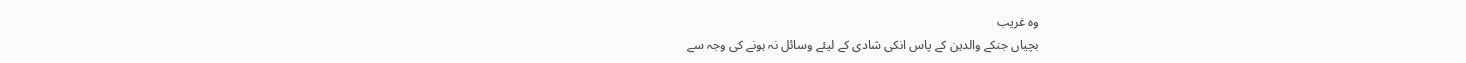وہ غریب
بچیاں جنکے والدین کے پاس انکی شادی کے لیئے وسائل نہ ہونے کی وجہ سے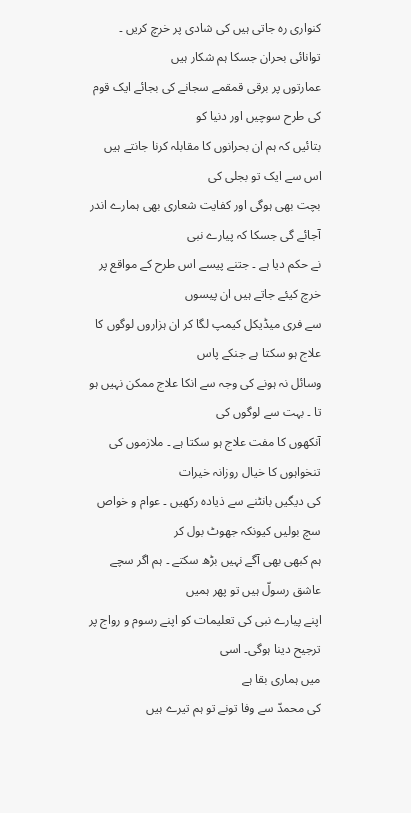کنواری رہ جاتی ہیں کی شادی پر خرچ کریں ۔ توانائی بحران جسکا ہم شکار ہیں
عمارتوں پر برقی قمقمے سجانے کی بجائے ایک قوم کی طرح سوچیں اور دنیا کو
بتائیں کہ ہم ان بحرانوں کا مقابلہ کرنا جانتے ہیں اس سے ایک تو بجلی کی
بچت بھی ہوگی اور کفایت شعاری بھی ہمارے اندر آجائے گی جسکا کہ پیارے نبی
نے حکم دیا ہے ۔ جتنے پیسے اس طرح کے مواقع پر خرچ کیئے جاتے ہیں ان پیسوں
سے فری میڈیکل کیمپ لگا کر ان ہزاروں لوگوں کا علاج ہو سکتا ہے جنکے پاس
وسائل نہ ہونے کی وجہ سے انکا علاج ممکن نہیں ہو تا ۔ بہت سے لوگوں کی
آنکھوں کا مفت علاج ہو سکتا ہے ۔ ملازموں کی تنخواہوں کا خیال روزانہ خیرات
کی دیگیں بانٹنے سے ذیادہ رکھیں ۔ عوام و خواص سچ بولیں کیونکہ جھوٹ بول کر
ہم کبھی بھی آگے نہیں بڑھ سکتے ۔ ہم اگر سچے عاشق رسولّ ہیں تو پھر ہمیں
اپنے پیارے نبی کی تعلیمات کو اپنے رسوم و رواج پر ترجیح دینا ہوگی۔ اسی
میں ہماری بقا ہے
کی محمدّ سے وفا تونے تو ہم تیرے ہیں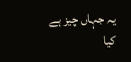یہ جہاں چیز ہے کیا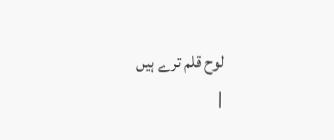لوح قلم ترے ہیں
|